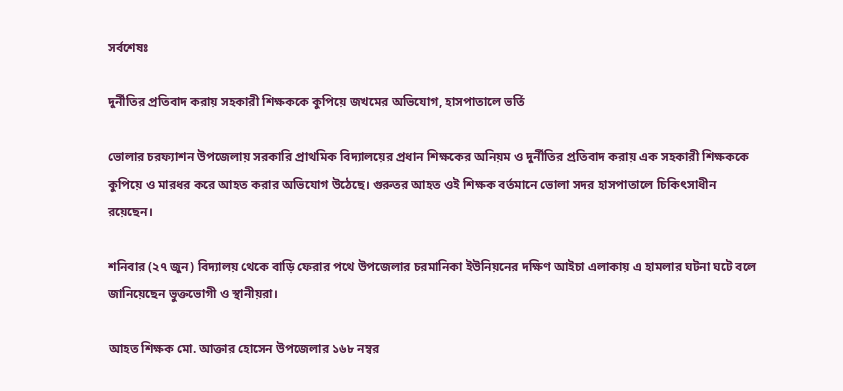সর্বশেষঃ

দুর্নীতির প্রতিবাদ করায় সহকারী শিক্ষককে কুপিয়ে জখমের অভিযোগ, হাসপাতালে ভর্তি

ভোলার চরফ্যাশন উপজেলায় সরকারি প্রাথমিক বিদ্যালয়ের প্রধান শিক্ষকের অনিয়ম ও দুর্নীতির প্রতিবাদ করায় এক সহকারী শিক্ষককে কুপিয়ে ও মারধর করে আহত করার অভিযোগ উঠেছে। গুরুতর আহত ওই শিক্ষক বর্তমানে ভোলা সদর হাসপাতালে চিকিৎসাধীন রয়েছেন।

শনিবার (২৭ জুন) বিদ্যালয় থেকে বাড়ি ফেরার পথে উপজেলার চরমানিকা ইউনিয়নের দক্ষিণ আইচা এলাকায় এ হামলার ঘটনা ঘটে বলে জানিয়েছেন ভুক্তভোগী ও স্থানীয়রা।

আহত শিক্ষক মো. আক্তার হোসেন উপজেলার ১৬৮ নম্বর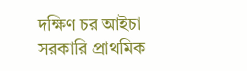দক্ষিণ চর আইচা সরকারি প্রাথমিক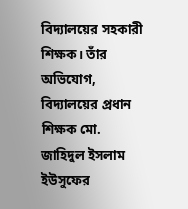বিদ্যালয়ের সহকারী শিক্ষক। তাঁর অভিযোগ, বিদ্যালয়ের প্রধান শিক্ষক মো. জাহিদুল ইসলাম ইউসুফের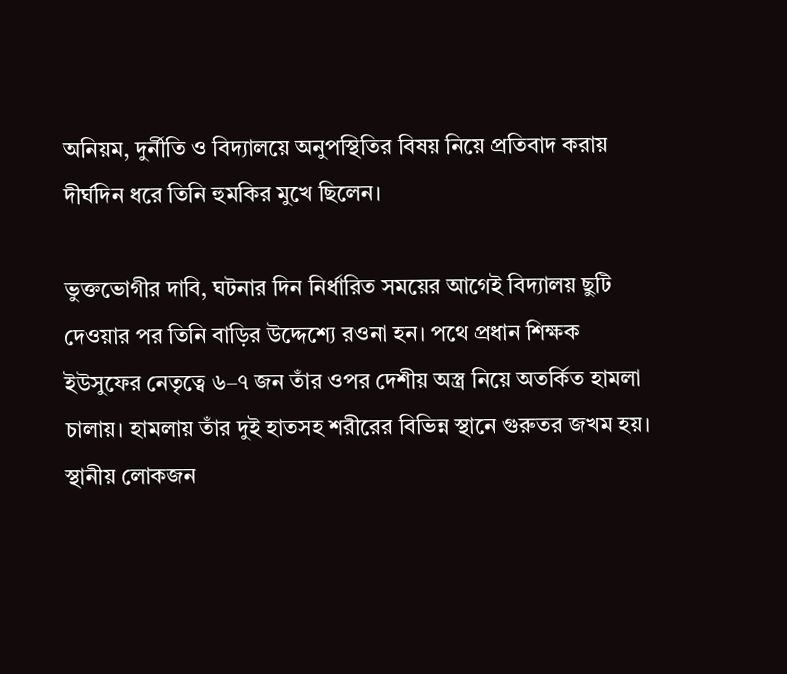অনিয়ম, দুর্নীতি ও বিদ্যালয়ে অনুপস্থিতির বিষয় নিয়ে প্রতিবাদ করায় দীর্ঘদিন ধরে তিনি হুমকির মুখে ছিলেন।

ভুক্তভোগীর দাবি, ঘটনার দিন নির্ধারিত সময়ের আগেই বিদ্যালয় ছুটি দেওয়ার পর তিনি বাড়ির উদ্দেশ্যে রওনা হন। পথে প্রধান শিক্ষক ইউসুফের নেতৃত্বে ৬–৭ জন তাঁর ওপর দেশীয় অস্ত্র নিয়ে অতর্কিত হামলা চালায়। হামলায় তাঁর দুই হাতসহ শরীরের বিভিন্ন স্থানে গুরুতর জখম হয়। স্থানীয় লোকজন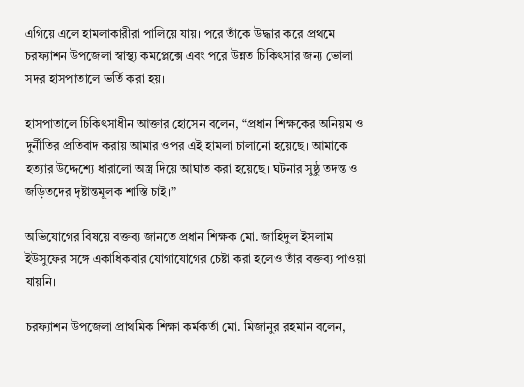এগিয়ে এলে হামলাকারীরা পালিয়ে যায়। পরে তাঁকে উদ্ধার করে প্রথমে চরফ্যাশন উপজেলা স্বাস্থ্য কমপ্লেক্সে এবং পরে উন্নত চিকিৎসার জন্য ভোলা সদর হাসপাতালে ভর্তি করা হয়।

হাসপাতালে চিকিৎসাধীন আক্তার হোসেন বলেন, “প্রধান শিক্ষকের অনিয়ম ও দুর্নীতির প্রতিবাদ করায় আমার ওপর এই হামলা চালানো হয়েছে। আমাকে হত্যার উদ্দেশ্যে ধারালো অস্ত্র দিয়ে আঘাত করা হয়েছে। ঘটনার সুষ্ঠু তদন্ত ও জড়িতদের দৃষ্টান্তমূলক শাস্তি চাই।”

অভিযোগের বিষয়ে বক্তব্য জানতে প্রধান শিক্ষক মো. জাহিদুল ইসলাম ইউসুফের সঙ্গে একাধিকবার যোগাযোগের চেষ্টা করা হলেও তাঁর বক্তব্য পাওয়া যায়নি।

চরফ্যাশন উপজেলা প্রাথমিক শিক্ষা কর্মকর্তা মো. মিজানুর রহমান বলেন,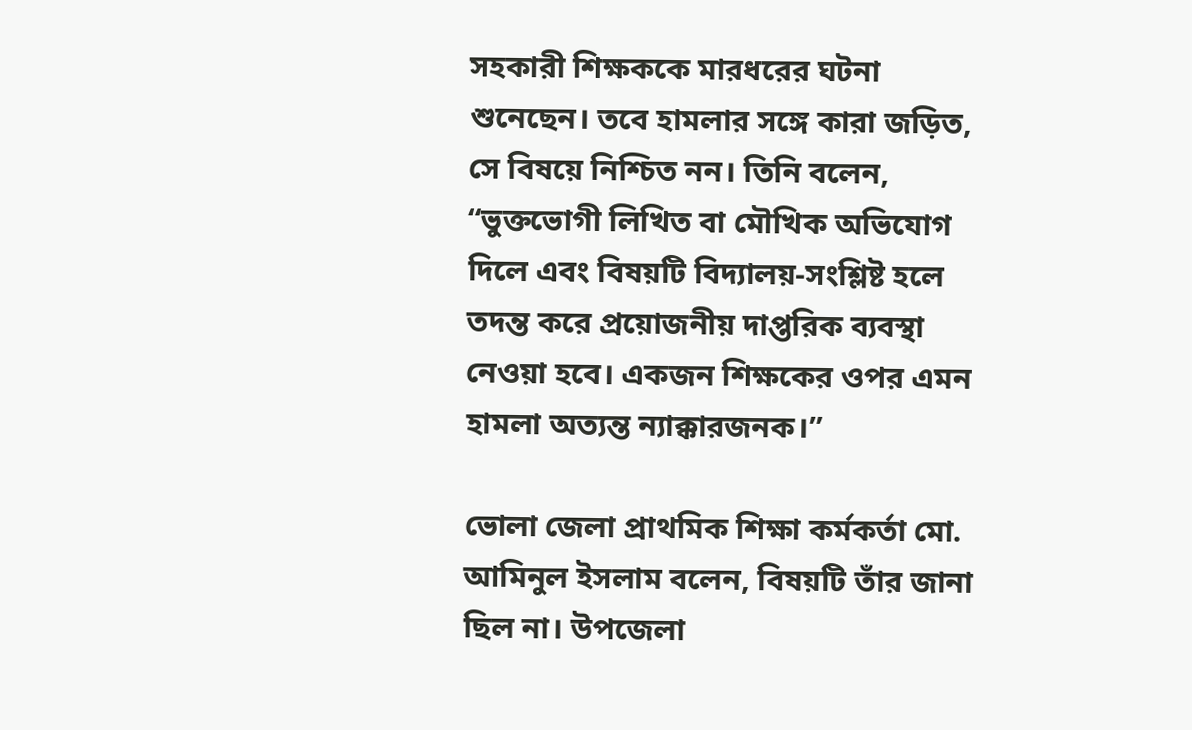সহকারী শিক্ষককে মারধরের ঘটনা শুনেছেন। তবে হামলার সঙ্গে কারা জড়িত, সে বিষয়ে নিশ্চিত নন। তিনি বলেন, “ভুক্তভোগী লিখিত বা মৌখিক অভিযোগ দিলে এবং বিষয়টি বিদ্যালয়-সংশ্লিষ্ট হলে তদন্ত করে প্রয়োজনীয় দাপ্তরিক ব্যবস্থা নেওয়া হবে। একজন শিক্ষকের ওপর এমন হামলা অত্যন্ত ন্যাক্কারজনক।”

ভোলা জেলা প্রাথমিক শিক্ষা কর্মকর্তা মো. আমিনুল ইসলাম বলেন, বিষয়টি তাঁর জানা ছিল না। উপজেলা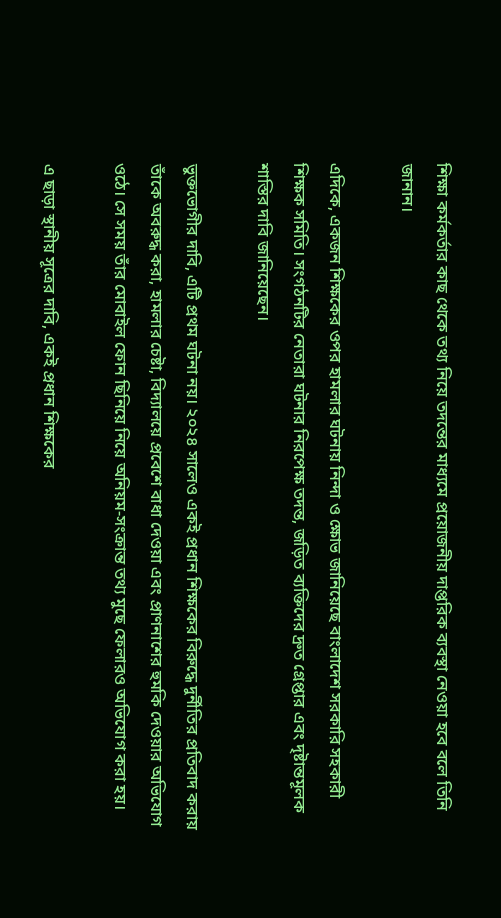শিক্ষা কর্মকর্তার কাছ থেকে তথ্য নিয়ে তদন্তের মাধ্যমে প্রয়োজনীয় দাপ্তরিক ব্যবস্থা নেওয়া হবে বলে তিনি জানান।

এদিকে, একজন শিক্ষকের ওপর হামলার ঘটনায় নিন্দা ও ক্ষোভ জানিয়েছে বাংলাদেশ সরকারি সহকারী শিক্ষক সমিতি। সংগঠনটির নেতারা ঘটনার নিরপেক্ষ তদন্ত, জড়িত ব্যক্তিদের দ্রুত গ্রেপ্তার এবং দৃষ্টান্তমূলক শাস্তির দাবি জানিয়েছেন।

ভুক্তভোগীর দাবি, এটি প্রথম ঘটনা নয়। ২০২৪ সালেও একই প্রধান শিক্ষকের বিরুদ্ধে দুর্নীতির প্রতিবাদ করায় তাঁকে অবরুদ্ধ করা, হামলার চেষ্টা, বিদ্যালয়ে প্রবেশে বাধা দেওয়া এবং প্রাণনাশের হুমকি দেওয়ার অভিযোগ ওঠে। সে সময় তাঁর মোবাইল ফোন ছিনিয়ে নিয়ে অনিয়ম-সংক্রান্ত তথ্য মুছে ফেলারও অভিযোগ করা হয়।

এ ছাড়া স্থানীয় সূত্রের দাবি, একই প্রধান শিক্ষকের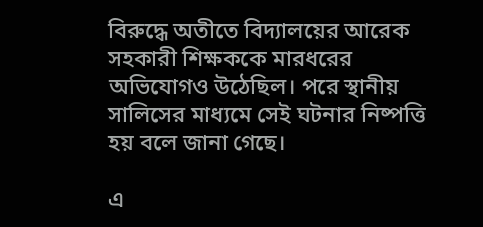বিরুদ্ধে অতীতে বিদ্যালয়ের আরেক সহকারী শিক্ষককে মারধরের অভিযোগও উঠেছিল। পরে স্থানীয় সালিসের মাধ্যমে সেই ঘটনার নিষ্পত্তি হয় বলে জানা গেছে।

এ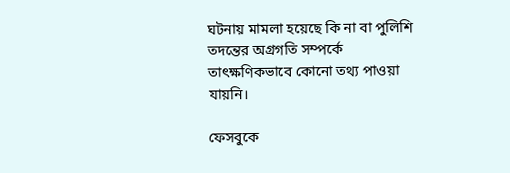ঘটনায় মামলা হয়েছে কি না বা পুলিশি তদন্তের অগ্রগতি সম্পর্কে তাৎক্ষণিকভাবে কোনো তথ্য পাওয়া যায়নি।

ফেসবুকে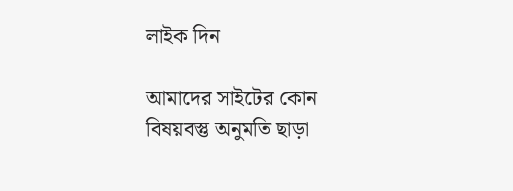লাইক দিন

আমাদের সাইটের কোন বিষয়বস্তু অনুমতি ছাড়া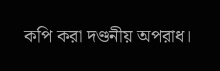কপি করা দণ্ডনীয় অপরাধ।